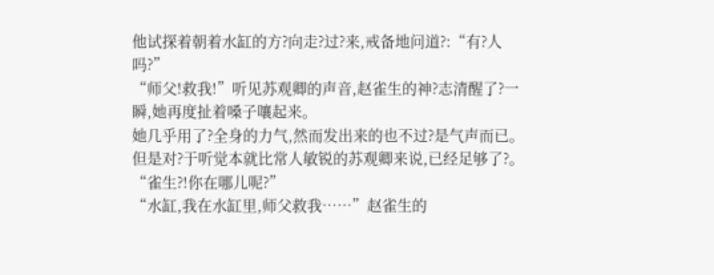他试探着朝着水缸的方?向走?过?来,戒备地问道?:“有?人吗?”
“师父!救我!”听见苏观卿的声音,赵雀生的神?志清醒了?一瞬,她再度扯着嗓子嚷起来。
她几乎用了?全身的力气,然而发出来的也不过?是气声而已。
但是对?于听觉本就比常人敏锐的苏观卿来说,已经足够了?。
“雀生?!你在哪儿呢?”
“水缸,我在水缸里,师父救我……”赵雀生的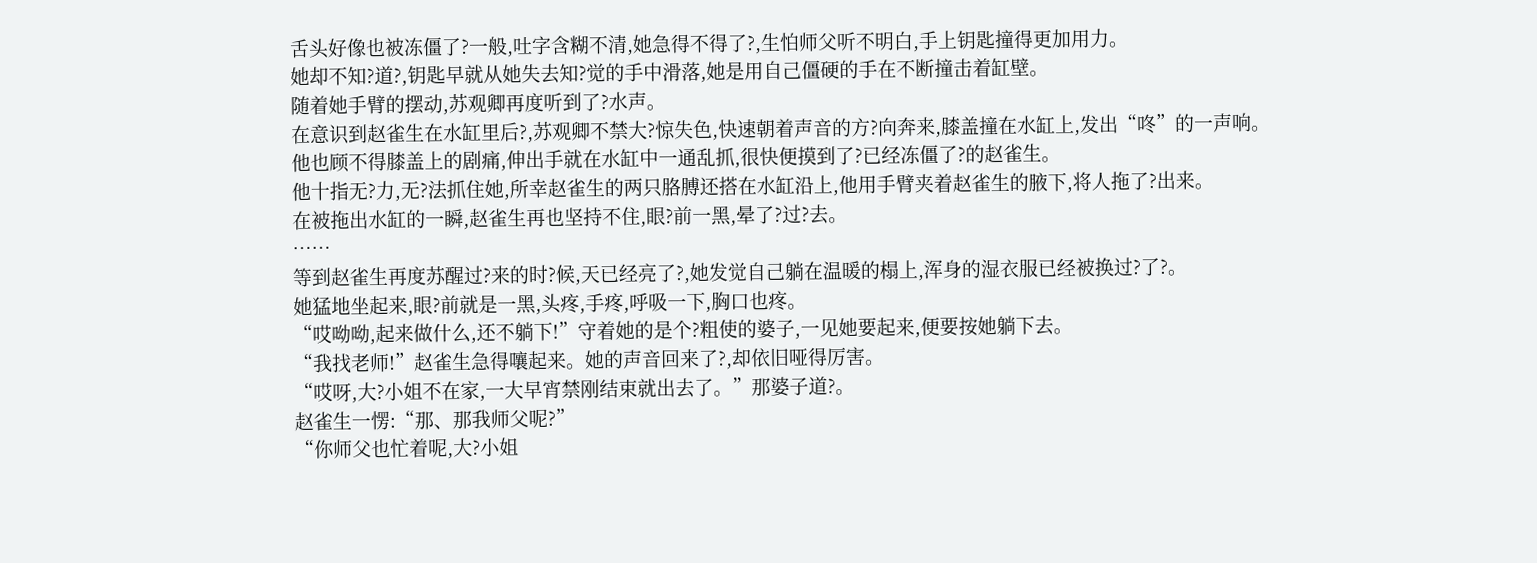舌头好像也被冻僵了?一般,吐字含糊不清,她急得不得了?,生怕师父听不明白,手上钥匙撞得更加用力。
她却不知?道?,钥匙早就从她失去知?觉的手中滑落,她是用自己僵硬的手在不断撞击着缸壁。
随着她手臂的摆动,苏观卿再度听到了?水声。
在意识到赵雀生在水缸里后?,苏观卿不禁大?惊失色,快速朝着声音的方?向奔来,膝盖撞在水缸上,发出“咚”的一声响。
他也顾不得膝盖上的剧痛,伸出手就在水缸中一通乱抓,很快便摸到了?已经冻僵了?的赵雀生。
他十指无?力,无?法抓住她,所幸赵雀生的两只胳膊还搭在水缸沿上,他用手臂夹着赵雀生的腋下,将人拖了?出来。
在被拖出水缸的一瞬,赵雀生再也坚持不住,眼?前一黑,晕了?过?去。
……
等到赵雀生再度苏醒过?来的时?候,天已经亮了?,她发觉自己躺在温暖的榻上,浑身的湿衣服已经被换过?了?。
她猛地坐起来,眼?前就是一黑,头疼,手疼,呼吸一下,胸口也疼。
“哎呦呦,起来做什么,还不躺下!”守着她的是个?粗使的婆子,一见她要起来,便要按她躺下去。
“我找老师!”赵雀生急得嚷起来。她的声音回来了?,却依旧哑得厉害。
“哎呀,大?小姐不在家,一大早宵禁刚结束就出去了。”那婆子道?。
赵雀生一愣:“那、那我师父呢?”
“你师父也忙着呢,大?小姐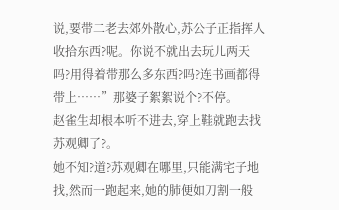说,要带二老去郊外散心,苏公子正指挥人收拾东西?呢。你说不就出去玩儿两天吗?用得着带那么多东西?吗?连书画都得带上……”那婆子絮絮说个?不停。
赵雀生却根本听不进去,穿上鞋就跑去找苏观卿了?。
她不知?道?苏观卿在哪里,只能满宅子地找,然而一跑起来,她的肺便如刀割一般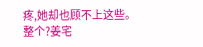疼,她却也顾不上这些。
整个?姜宅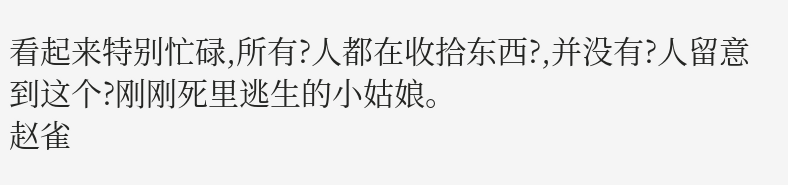看起来特别忙碌,所有?人都在收拾东西?,并没有?人留意到这个?刚刚死里逃生的小姑娘。
赵雀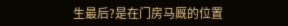生最后?是在门房马厩的位置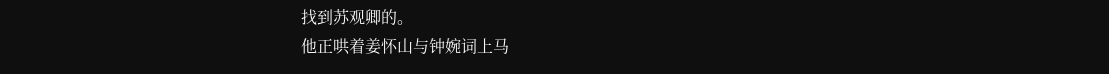找到苏观卿的。
他正哄着姜怀山与钟婉词上马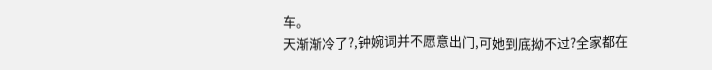车。
天渐渐冷了?,钟婉词并不愿意出门,可她到底拗不过?全家都在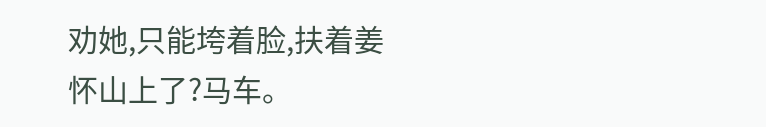劝她,只能垮着脸,扶着姜怀山上了?马车。